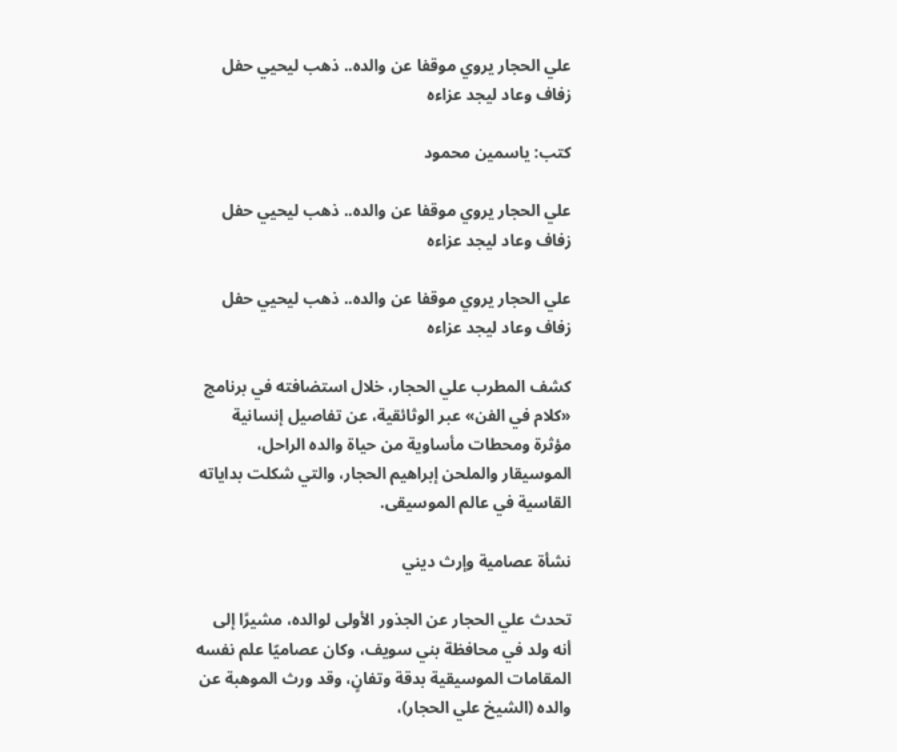علي الحجار يروي موقفا عن والده.. ذهب ليحيي حفل زفاف وعاد ليجد عزاءه

كتب: ياسمين محمود

علي الحجار يروي موقفا عن والده.. ذهب ليحيي حفل زفاف وعاد ليجد عزاءه

علي الحجار يروي موقفا عن والده.. ذهب ليحيي حفل زفاف وعاد ليجد عزاءه

كشف المطرب علي الحجار، خلال استضافته في برنامج «كلام في الفن» عبر الوثائقية، عن تفاصيل إنسانية مؤثرة ومحطات مأساوية من حياة والده الراحل، الموسيقار والملحن إبراهيم الحجار، والتي شكلت بداياته القاسية في عالم الموسيقى.

نشأة عصامية وإرث ديني

تحدث علي الحجار عن الجذور الأولى لوالده، مشيرًا إلى أنه ولد في محافظة بني سويف، وكان عصاميّا علم نفسه المقامات الموسيقية بدقة وتفانٍ، وقد ورث الموهبة عن والده (الشيخ علي الحجار)،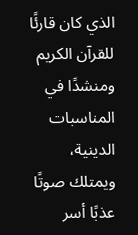الذي كان قارئًا للقرآن الكريم ومنشدًا في المناسبات الدينية، ويمتلك صوتًا عذبًا أسر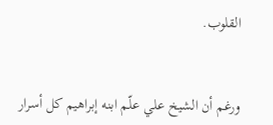القلوب.


ورغم أن الشيخ علي علّم ابنه إبراهيم كل أسرار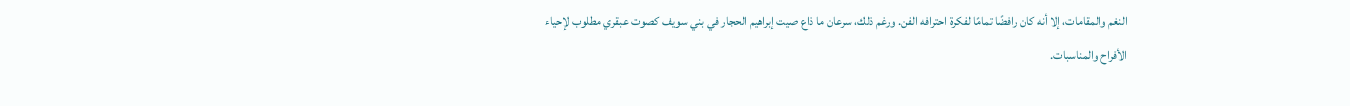النغم والمقامات، إلا أنه كان رافضًا تمامًا لفكرة احترافه الفن. ورغم ذلك، سرعان ما ذاع صيت إبراهيم الحجار في بني سويف كصوت عبقري مطلوب لإحياء الأفراح والمناسبات.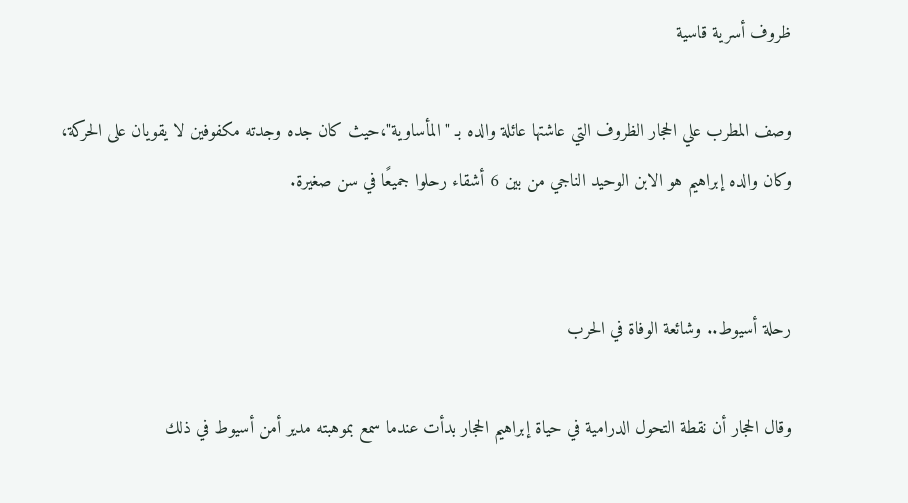ظروف أسرية قاسية

وصف المطرب علي الحجار الظروف التي عاشتها عائلة والده بـ "المأساوية"،حيث كان جده وجدته مكفوفين لا يقويان على الحركة، وكان والده إبراهيم هو الابن الوحيد الناجي من بين 6 أشقاء رحلوا جميعًا في سن صغيرة.


رحلة أسيوط.. وشائعة الوفاة في الحرب

وقال الحجار أن نقطة التحول الدرامية في حياة إبراهيم الحجار بدأت عندما سمع بموهبته مدير أمن أسيوط في ذلك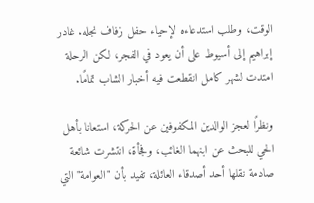الوقت، وطلب استدعاءه لإحياء حفل زفاف نجله. غادر إبراهيم إلى أسيوط على أن يعود في الفجر، لكن الرحلة امتدت لشهر كامل انقطعت فيه أخبار الشاب تمامًا.

ونظرًا لعجز الوالدين المكفوفين عن الحركة، استعانا بأهل الحي للبحث عن ابنهما الغائب، وفجأة، انتشرت شائعة صادمة نقلها أحد أصدقاء العائلة، تفيد بأن "العوامة" التي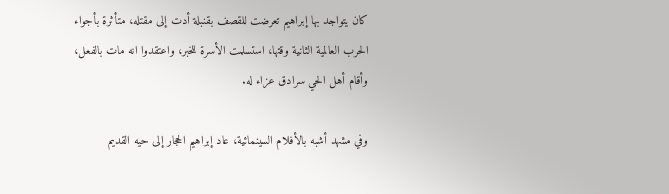كان يتواجد بها إبراهيم تعرضت للقصف بقنبلة أدت إلى مقتله، متأثرة بأجواء الحرب العالمية الثانية وقتها، استسلمت الأسرة للخبر، واعتقدوا انه مات بالفعل، وأقام أهل الحي سرادق عزاء له.

وفي مشهد أشبه بالأفلام السينمائية، عاد إبراهيم الحجار إلى حيه القديم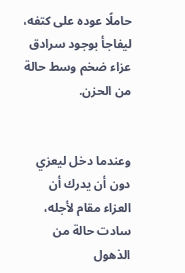حاملًا عوده على كتفه، ليفاجأ بوجود سرادق عزاء ضخم وسط حالة من الحزن.


وعندما دخل ليعزي دون أن يدرك أن العزاء مقام لأجله، سادت حالة من الذهول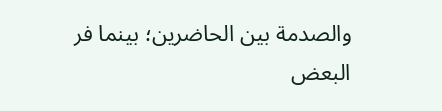والصدمة بين الحاضرين؛ بينما فر البعض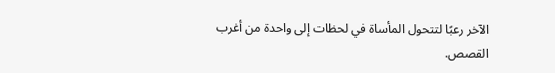الآخر رعبًا لتتحول المأساة في لحظات إلى واحدة من أغرب القصص.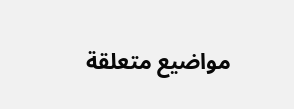مواضيع متعلقة